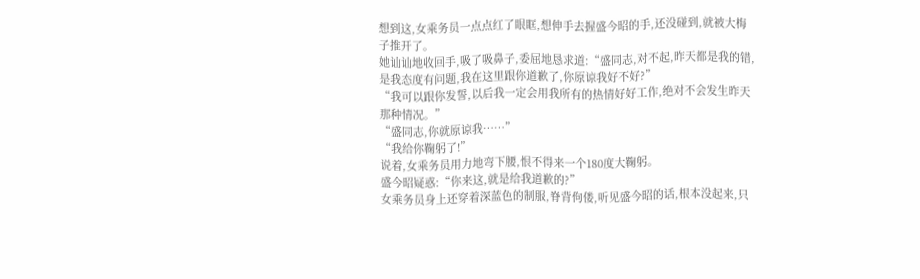想到这,女乘务员一点点红了眼眶,想伸手去握盛今昭的手,还没碰到,就被大梅子推开了。
她讪讪地收回手,吸了吸鼻子,委屈地恳求道:“盛同志,对不起,昨天都是我的错,是我态度有问题,我在这里跟你道歉了,你原谅我好不好?”
“我可以跟你发誓,以后我一定会用我所有的热情好好工作,绝对不会发生昨天那种情况。”
“盛同志,你就原谅我……”
“我给你鞠躬了!”
说着,女乘务员用力地弯下腰,恨不得来一个180度大鞠躬。
盛今昭疑惑:“你来这,就是给我道歉的?”
女乘务员身上还穿着深蓝色的制服,脊背佝偻,听见盛今昭的话,根本没起来,只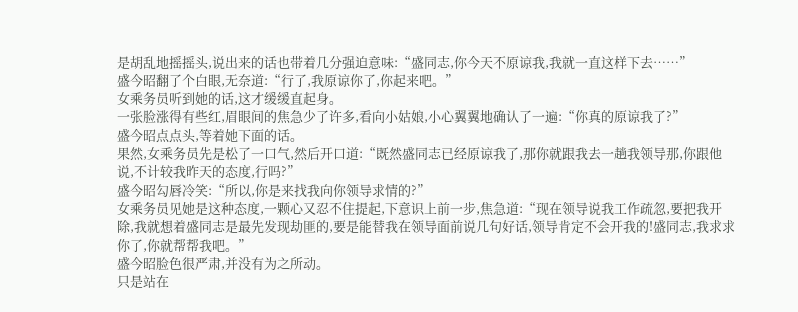是胡乱地摇摇头,说出来的话也带着几分强迫意味:“盛同志,你今天不原谅我,我就一直这样下去……”
盛今昭翻了个白眼,无奈道:“行了,我原谅你了,你起来吧。”
女乘务员听到她的话,这才缓缓直起身。
一张脸涨得有些红,眉眼间的焦急少了许多,看向小姑娘,小心翼翼地确认了一遍:“你真的原谅我了?”
盛今昭点点头,等着她下面的话。
果然,女乘务员先是松了一口气,然后开口道:“既然盛同志已经原谅我了,那你就跟我去一趟我领导那,你跟他说,不计较我昨天的态度,行吗?”
盛今昭勾唇冷笑:“所以,你是来找我向你领导求情的?”
女乘务员见她是这种态度,一颗心又忍不住提起,下意识上前一步,焦急道:“现在领导说我工作疏忽,要把我开除,我就想着盛同志是最先发现劫匪的,要是能替我在领导面前说几句好话,领导肯定不会开我的!盛同志,我求求你了,你就帮帮我吧。”
盛今昭脸色很严肃,并没有为之所动。
只是站在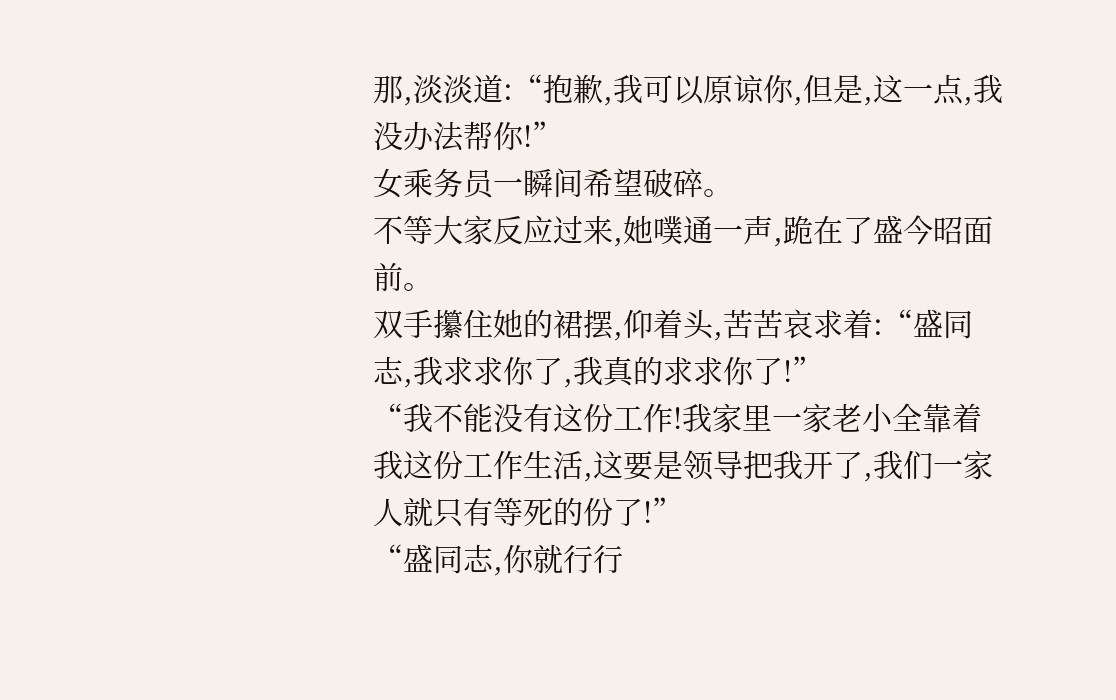那,淡淡道:“抱歉,我可以原谅你,但是,这一点,我没办法帮你!”
女乘务员一瞬间希望破碎。
不等大家反应过来,她噗通一声,跪在了盛今昭面前。
双手攥住她的裙摆,仰着头,苦苦哀求着:“盛同志,我求求你了,我真的求求你了!”
“我不能没有这份工作!我家里一家老小全靠着我这份工作生活,这要是领导把我开了,我们一家人就只有等死的份了!”
“盛同志,你就行行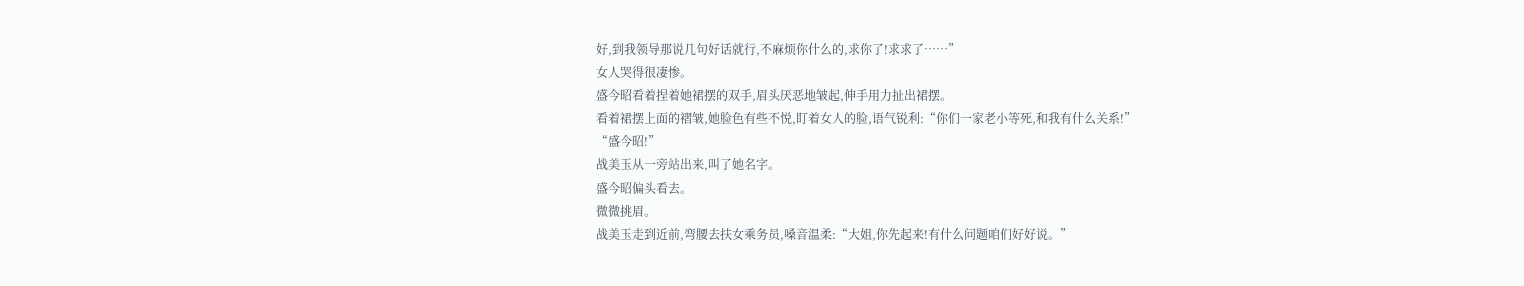好,到我领导那说几句好话就行,不麻烦你什么的,求你了!求求了……”
女人哭得很凄惨。
盛今昭看着捏着她裙摆的双手,眉头厌恶地皱起,伸手用力扯出裙摆。
看着裙摆上面的褶皱,她脸色有些不悦,盯着女人的脸,语气锐利:“你们一家老小等死,和我有什么关系!”
“盛今昭!”
战美玉从一旁站出来,叫了她名字。
盛今昭偏头看去。
微微挑眉。
战美玉走到近前,弯腰去扶女乘务员,嗓音温柔:“大姐,你先起来!有什么问题咱们好好说。”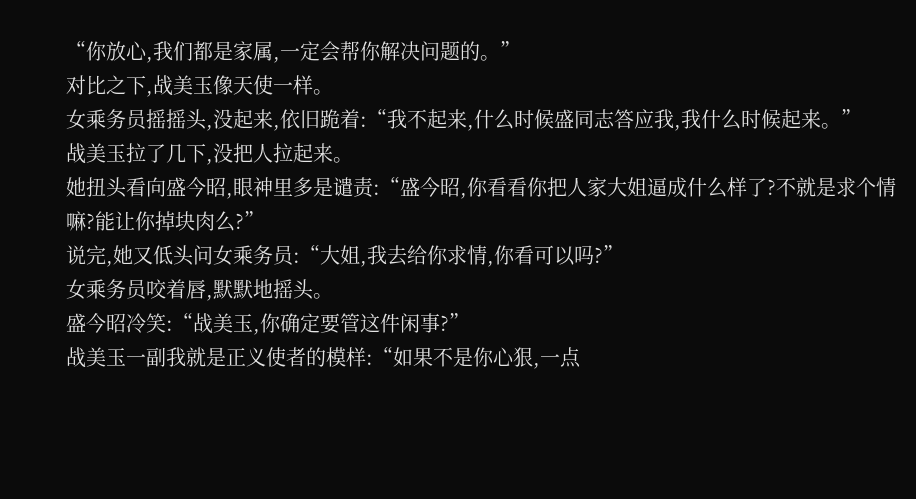“你放心,我们都是家属,一定会帮你解决问题的。”
对比之下,战美玉像天使一样。
女乘务员摇摇头,没起来,依旧跪着:“我不起来,什么时候盛同志答应我,我什么时候起来。”
战美玉拉了几下,没把人拉起来。
她扭头看向盛今昭,眼神里多是谴责:“盛今昭,你看看你把人家大姐逼成什么样了?不就是求个情嘛?能让你掉块肉么?”
说完,她又低头问女乘务员:“大姐,我去给你求情,你看可以吗?”
女乘务员咬着唇,默默地摇头。
盛今昭冷笑:“战美玉,你确定要管这件闲事?”
战美玉一副我就是正义使者的模样:“如果不是你心狠,一点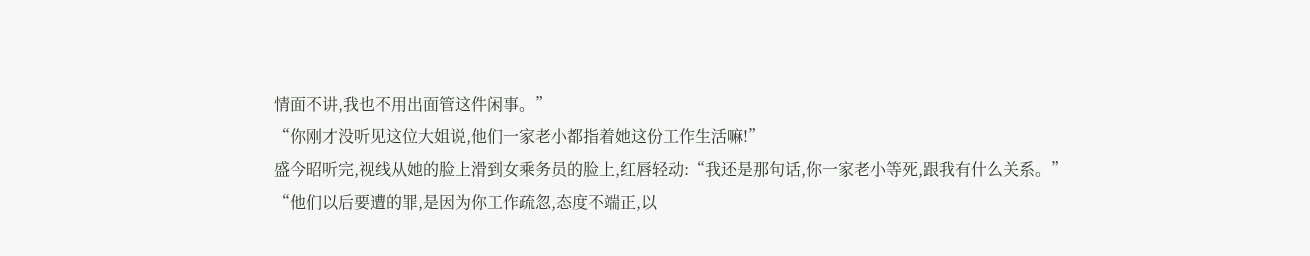情面不讲,我也不用出面管这件闲事。”
“你刚才没听见这位大姐说,他们一家老小都指着她这份工作生活嘛!”
盛今昭听完,视线从她的脸上滑到女乘务员的脸上,红唇轻动:“我还是那句话,你一家老小等死,跟我有什么关系。”
“他们以后要遭的罪,是因为你工作疏忽,态度不端正,以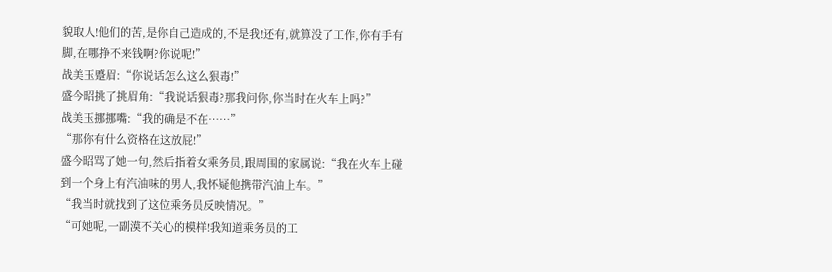貌取人!他们的苦,是你自己造成的,不是我!还有,就算没了工作,你有手有脚,在哪挣不来钱啊?你说呢!”
战美玉蹙眉:“你说话怎么这么狠毒!”
盛今昭挑了挑眉角:“我说话狠毒?那我问你,你当时在火车上吗?”
战美玉挪挪嘴:“我的确是不在……”
“那你有什么资格在这放屁!”
盛今昭骂了她一句,然后指着女乘务员,跟周围的家属说:“我在火车上碰到一个身上有汽油味的男人,我怀疑他携带汽油上车。”
“我当时就找到了这位乘务员反映情况。”
“可她呢,一副漠不关心的模样!我知道乘务员的工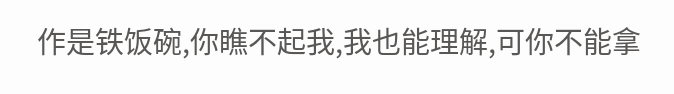作是铁饭碗,你瞧不起我,我也能理解,可你不能拿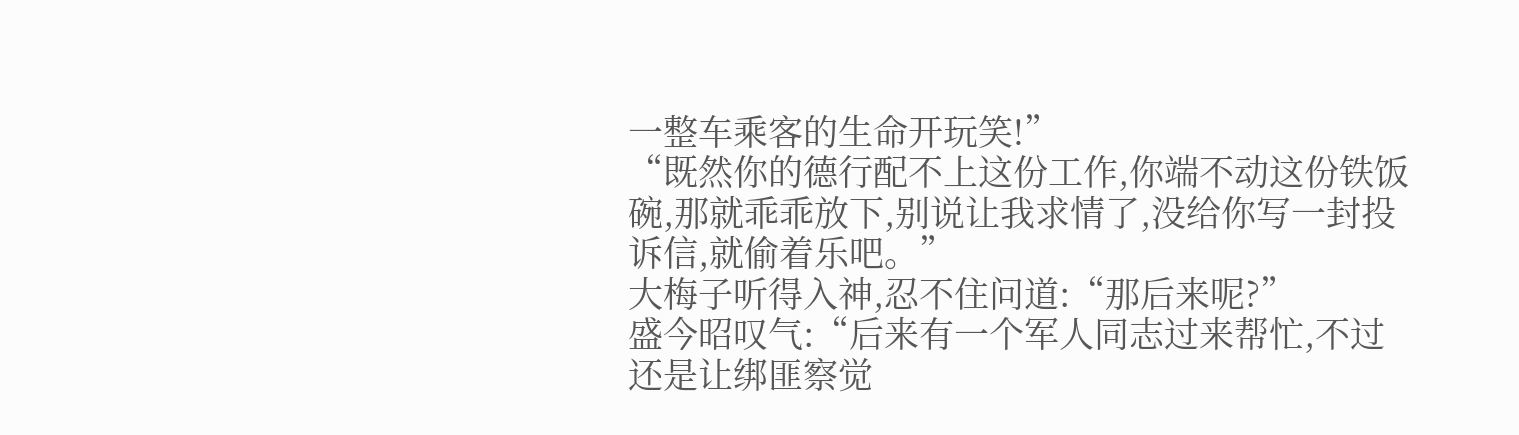一整车乘客的生命开玩笑!”
“既然你的德行配不上这份工作,你端不动这份铁饭碗,那就乖乖放下,别说让我求情了,没给你写一封投诉信,就偷着乐吧。”
大梅子听得入神,忍不住问道:“那后来呢?”
盛今昭叹气:“后来有一个军人同志过来帮忙,不过还是让绑匪察觉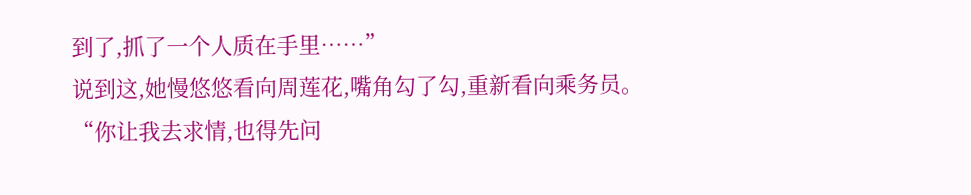到了,抓了一个人质在手里……”
说到这,她慢悠悠看向周莲花,嘴角勾了勾,重新看向乘务员。
“你让我去求情,也得先问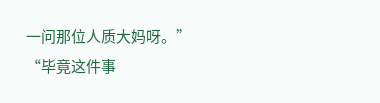一问那位人质大妈呀。”
“毕竟这件事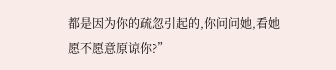都是因为你的疏忽引起的,你问问她,看她愿不愿意原谅你?”